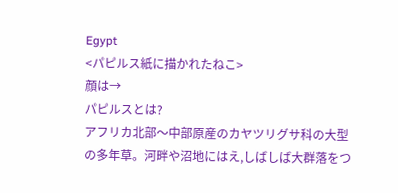Egypt
<パピルス紙に描かれたねこ>
顔は→
パピルスとは?
アフリカ北部〜中部原産のカヤツリグサ科の大型の多年草。河畔や沼地にはえ,しばしば大群落をつ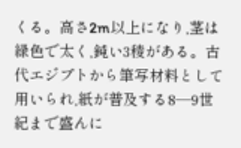くる。高さ2m以上になり,茎は緑色で太く,鈍い3稜がある。古代エジプトから筆写材料として用いられ,紙が普及する8―9世紀まで盛んに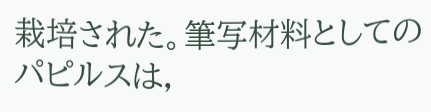栽培された。筆写材料としてのパピルスは,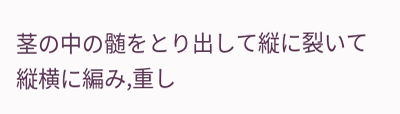茎の中の髄をとり出して縦に裂いて縦横に編み,重し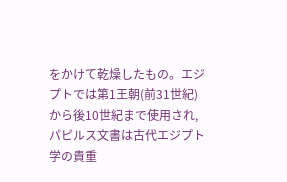をかけて乾燥したもの。エジプトでは第1王朝(前31世紀)から後10世紀まで使用され,パピルス文書は古代エジプト学の貴重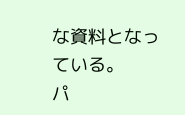な資料となっている。
パ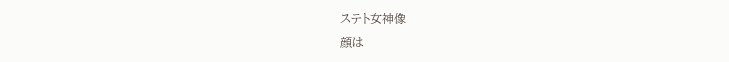ステト女神像
顔は